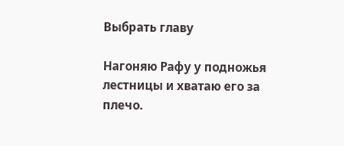Выбрать главу

Нагоняю Рафу у подножья лестницы и хватаю его за плечо.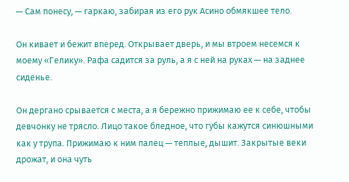— Сам понесу, — гаркаю, забирая из его рук Асино обмякшее тело.

Он кивает и бежит вперед. Открывает дверь, и мы втроем несемся к моему «Гелику». Рафа садится за руль, а я с ней на руках — на заднее сиденье.

Он дергано срывается с места, а я бережно прижимаю ее к себе, чтобы девчонку не трясло. Лицо такое бледное, что губы кажутся синюшными как у трупа. Прижимаю к ним палец — теплые, дышит. Закрытые веки дрожат, и она чуть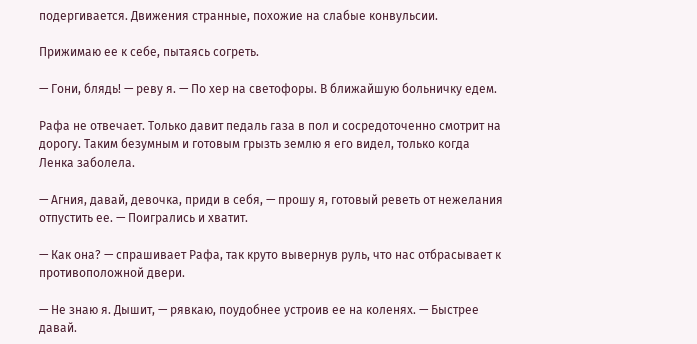подергивается. Движения странные, похожие на слабые конвульсии.

Прижимаю ее к себе, пытаясь согреть.

— Гони, блядь! — реву я. — По хер на светофоры. В ближайшую больничку едем.

Рафа не отвечает. Только давит педаль газа в пол и сосредоточенно смотрит на дорогу. Таким безумным и готовым грызть землю я его видел, только когда Ленка заболела.

— Агния, давай, девочка, приди в себя, — прошу я, готовый реветь от нежелания отпустить ее. — Поигрались и хватит.

— Как она? — спрашивает Рафа, так круто вывернув руль, что нас отбрасывает к противоположной двери.

— Не знаю я. Дышит, — рявкаю, поудобнее устроив ее на коленях. — Быстрее давай.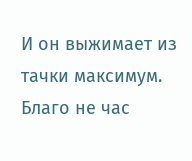И он выжимает из тачки максимум. Благо не час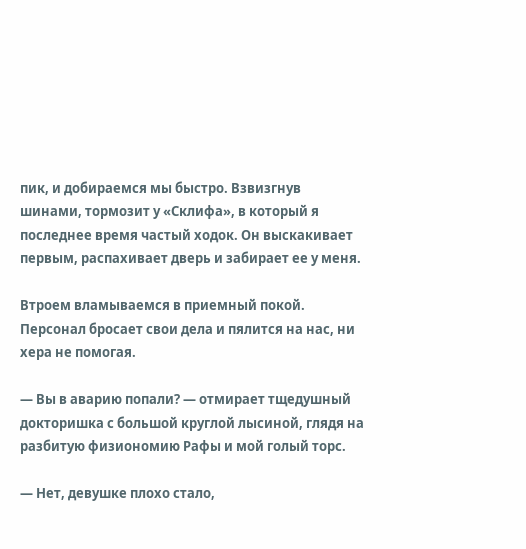пик, и добираемся мы быстро. Взвизгнув шинами, тормозит у «Склифа», в который я последнее время частый ходок. Он выскакивает первым, распахивает дверь и забирает ее у меня.

Втроем вламываемся в приемный покой. Персонал бросает свои дела и пялится на нас, ни хера не помогая.

— Вы в аварию попали? — отмирает тщедушный докторишка с большой круглой лысиной, глядя на разбитую физиономию Рафы и мой голый торс.

— Нет, девушке плохо стало,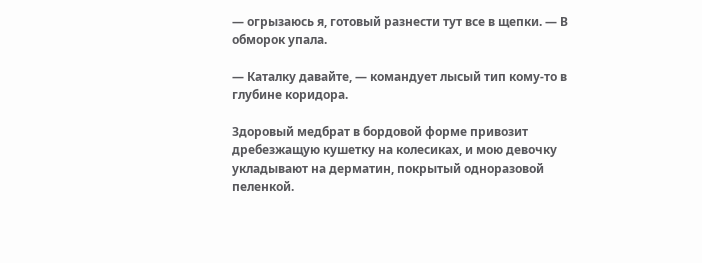— огрызаюсь я, готовый разнести тут все в щепки. — В обморок упала.

— Каталку давайте, — командует лысый тип кому-то в глубине коридора.

Здоровый медбрат в бордовой форме привозит дребезжащую кушетку на колесиках, и мою девочку укладывают на дерматин, покрытый одноразовой пеленкой.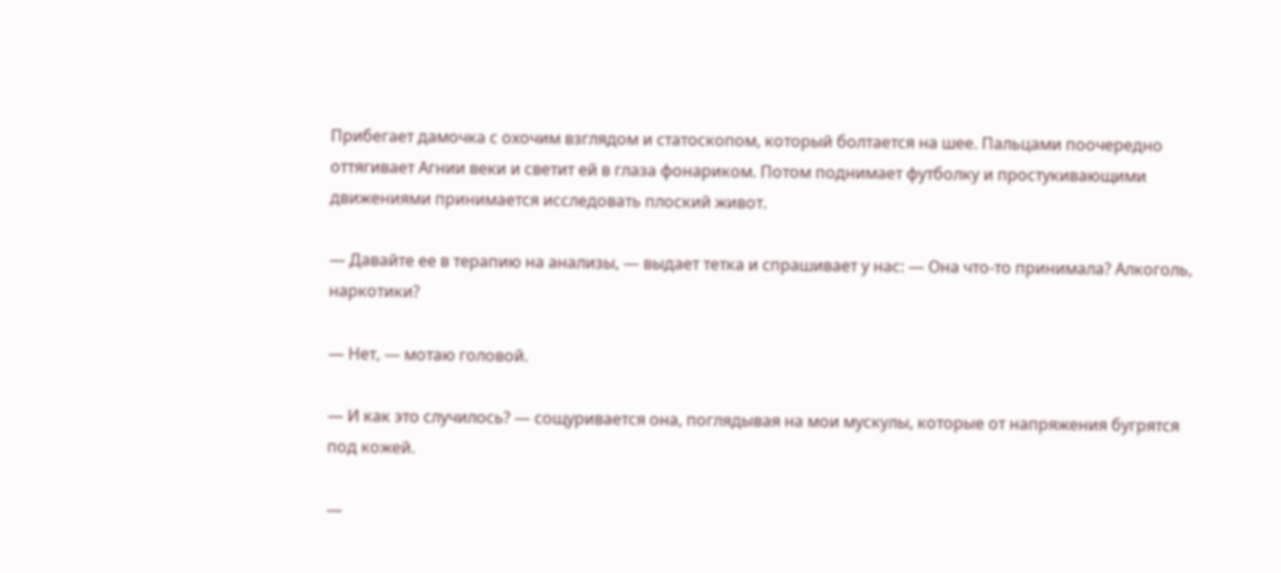Прибегает дамочка с охочим взглядом и статоскопом, который болтается на шее. Пальцами поочередно оттягивает Агнии веки и светит ей в глаза фонариком. Потом поднимает футболку и простукивающими движениями принимается исследовать плоский живот.

— Давайте ее в терапию на анализы, — выдает тетка и спрашивает у нас: — Она что-то принимала? Алкоголь, наркотики?

— Нет, — мотаю головой.

— И как это случилось? — сощуривается она, поглядывая на мои мускулы, которые от напряжения бугрятся под кожей.

—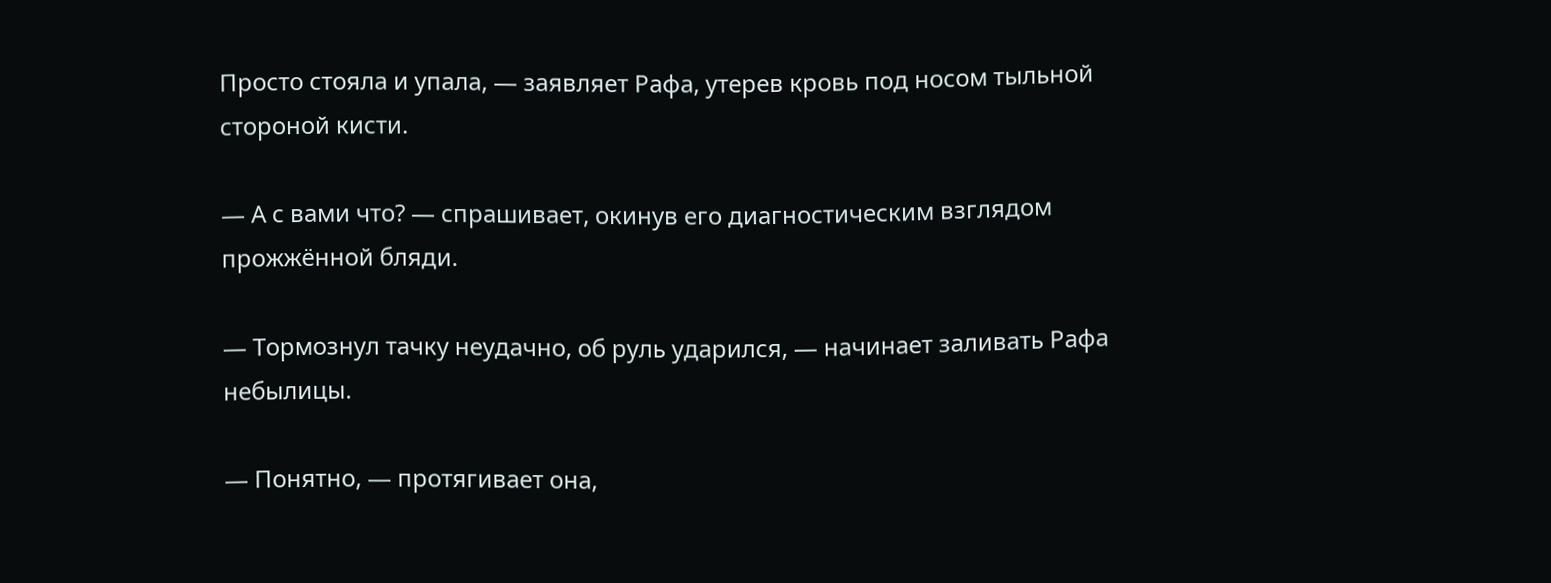Просто стояла и упала, — заявляет Рафа, утерев кровь под носом тыльной стороной кисти.

— А с вами что? — спрашивает, окинув его диагностическим взглядом прожжённой бляди.

— Тормознул тачку неудачно, об руль ударился, — начинает заливать Рафа небылицы.

— Понятно, — протягивает она,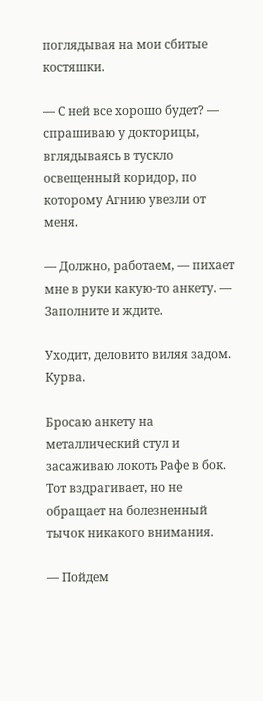поглядывая на мои сбитые костяшки.

— С ней все хорошо будет? — спрашиваю у докторицы, вглядываясь в тускло освещенный коридор, по которому Агнию увезли от меня.

— Должно, работаем, — пихает мне в руки какую-то анкету. — Заполните и ждите.

Уходит, деловито виляя задом. Курва.

Бросаю анкету на металлический стул и засаживаю локоть Рафе в бок. Тот вздрагивает, но не обращает на болезненный тычок никакого внимания.

— Пойдем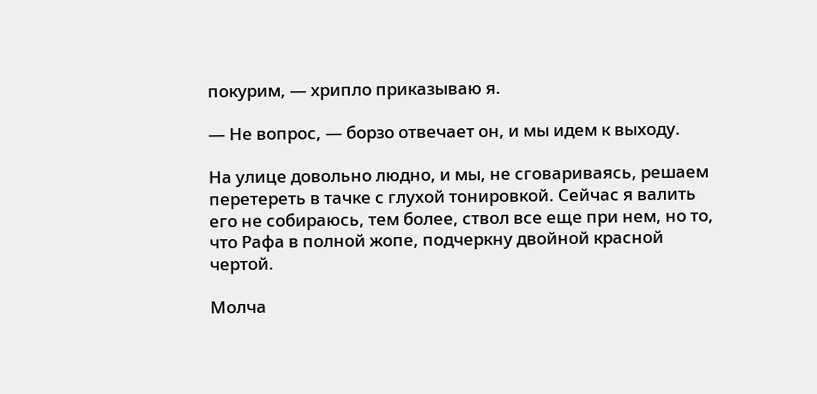покурим, — хрипло приказываю я.

— Не вопрос, — борзо отвечает он, и мы идем к выходу.

На улице довольно людно, и мы, не сговариваясь, решаем перетереть в тачке с глухой тонировкой. Сейчас я валить его не собираюсь, тем более, ствол все еще при нем, но то, что Рафа в полной жопе, подчеркну двойной красной чертой.

Молча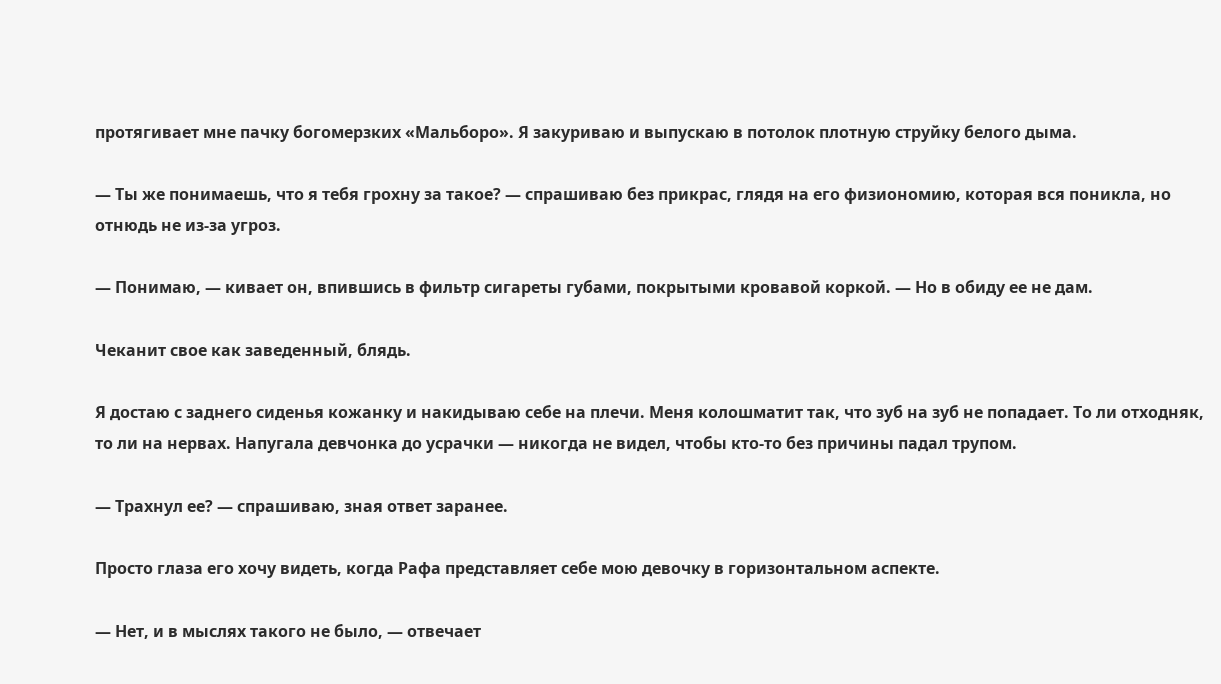протягивает мне пачку богомерзких «Мальборо». Я закуриваю и выпускаю в потолок плотную струйку белого дыма.

— Ты же понимаешь, что я тебя грохну за такое? — спрашиваю без прикрас, глядя на его физиономию, которая вся поникла, но отнюдь не из-за угроз.

— Понимаю, — кивает он, впившись в фильтр сигареты губами, покрытыми кровавой коркой. — Но в обиду ее не дам.

Чеканит свое как заведенный, блядь.

Я достаю с заднего сиденья кожанку и накидываю себе на плечи. Меня колошматит так, что зуб на зуб не попадает. То ли отходняк, то ли на нервах. Напугала девчонка до усрачки — никогда не видел, чтобы кто-то без причины падал трупом.

— Трахнул ее? — спрашиваю, зная ответ заранее.

Просто глаза его хочу видеть, когда Рафа представляет себе мою девочку в горизонтальном аспекте.

— Нет, и в мыслях такого не было, — отвечает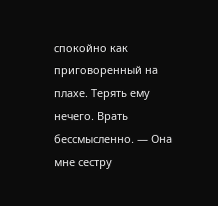спокойно как приговоренный на плахе. Терять ему нечего. Врать бессмысленно. — Она мне сестру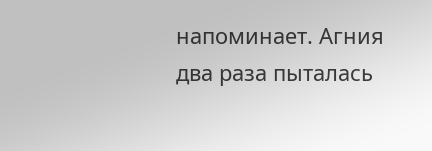напоминает. Агния два раза пыталась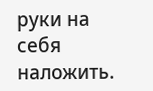руки на себя наложить.